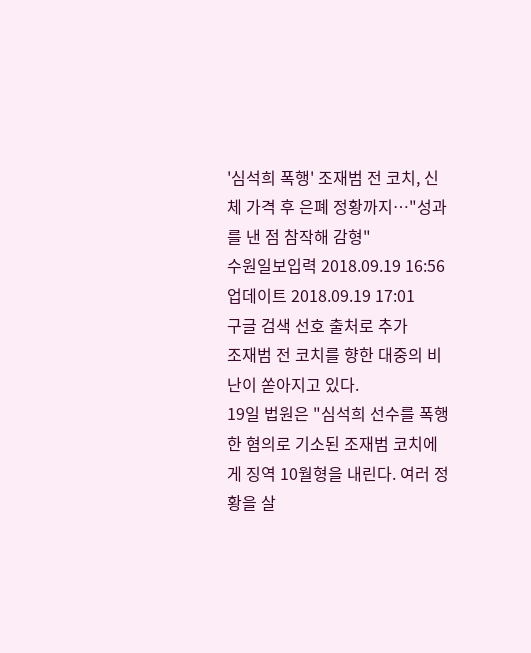'심석희 폭행' 조재범 전 코치, 신체 가격 후 은폐 정황까지…"성과를 낸 점 참작해 감형"
수원일보입력 2018.09.19 16:56업데이트 2018.09.19 17:01
구글 검색 선호 출처로 추가
조재범 전 코치를 향한 대중의 비난이 쏟아지고 있다.
19일 법원은 "심석희 선수를 폭행한 혐의로 기소된 조재범 코치에게 징역 10월형을 내린다. 여러 정황을 살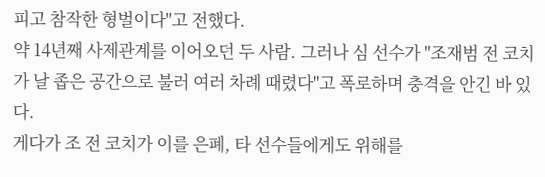피고 참작한 형벌이다"고 전했다.
약 14년째 사제관계를 이어오던 두 사람. 그러나 심 선수가 "조재범 전 코치가 날 좁은 공간으로 불러 여러 차례 때렸다"고 폭로하며 충격을 안긴 바 있다.
게다가 조 전 코치가 이를 은폐, 타 선수들에게도 위해를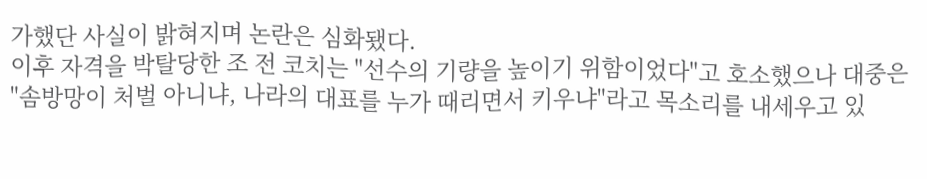가했단 사실이 밝혀지며 논란은 심화됐다.
이후 자격을 박탈당한 조 전 코치는 "선수의 기량을 높이기 위함이었다"고 호소했으나 대중은 "솜방망이 처벌 아니냐, 나라의 대표를 누가 때리면서 키우냐"라고 목소리를 내세우고 있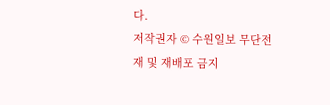다.
저작권자 © 수원일보 무단전재 및 재배포 금지